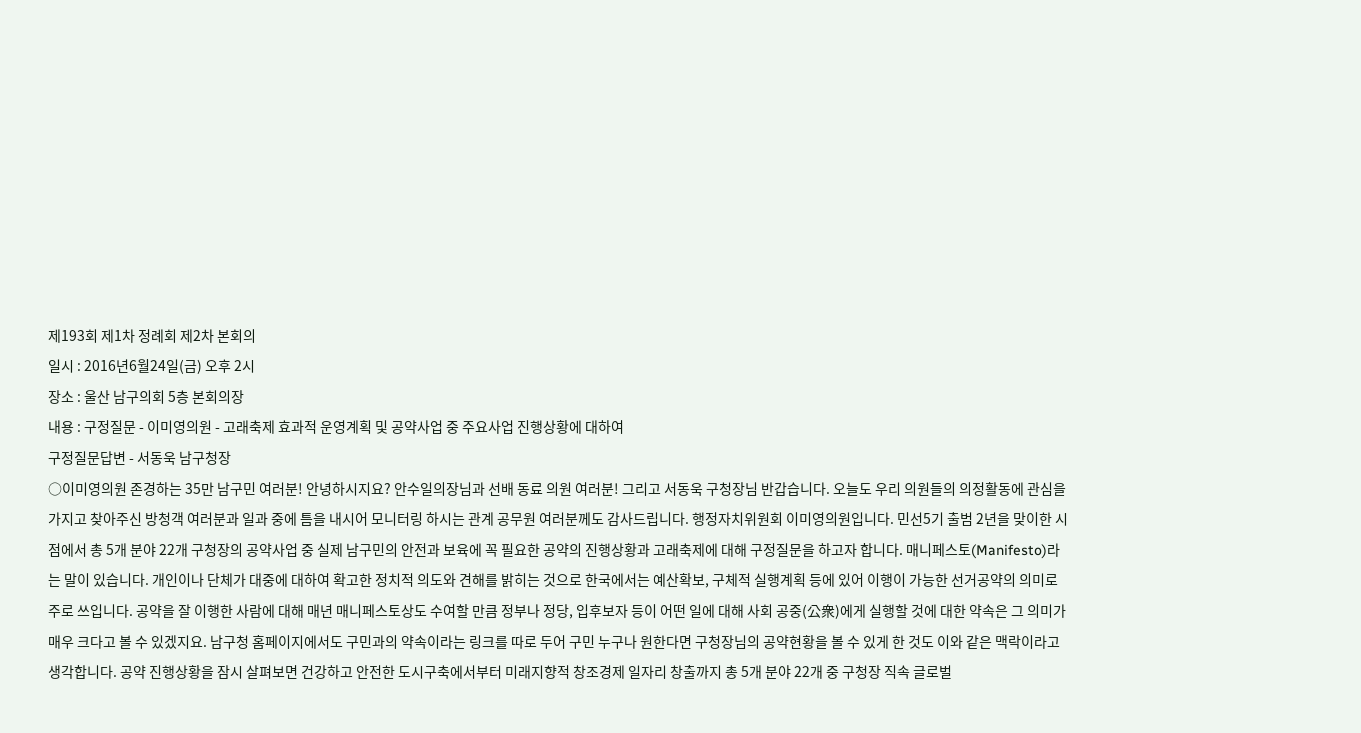제193회 제1차 정례회 제2차 본회의
일시 : 2016년6월24일(금) 오후 2시
장소 : 울산 남구의회 5층 본회의장
내용 : 구정질문 - 이미영의원 - 고래축제 효과적 운영계획 및 공약사업 중 주요사업 진행상황에 대하여
구정질문답변 - 서동욱 남구청장
○이미영의원 존경하는 35만 남구민 여러분! 안녕하시지요? 안수일의장님과 선배 동료 의원 여러분! 그리고 서동욱 구청장님 반갑습니다. 오늘도 우리 의원들의 의정활동에 관심을 가지고 찾아주신 방청객 여러분과 일과 중에 틈을 내시어 모니터링 하시는 관계 공무원 여러분께도 감사드립니다. 행정자치위원회 이미영의원입니다. 민선5기 출범 2년을 맞이한 시점에서 총 5개 분야 22개 구청장의 공약사업 중 실제 남구민의 안전과 보육에 꼭 필요한 공약의 진행상황과 고래축제에 대해 구정질문을 하고자 합니다. 매니페스토(Manifesto)라는 말이 있습니다. 개인이나 단체가 대중에 대하여 확고한 정치적 의도와 견해를 밝히는 것으로 한국에서는 예산확보, 구체적 실행계획 등에 있어 이행이 가능한 선거공약의 의미로 주로 쓰입니다. 공약을 잘 이행한 사람에 대해 매년 매니페스토상도 수여할 만큼 정부나 정당, 입후보자 등이 어떤 일에 대해 사회 공중(公衆)에게 실행할 것에 대한 약속은 그 의미가 매우 크다고 볼 수 있겠지요. 남구청 홈페이지에서도 구민과의 약속이라는 링크를 따로 두어 구민 누구나 원한다면 구청장님의 공약현황을 볼 수 있게 한 것도 이와 같은 맥락이라고 생각합니다. 공약 진행상황을 잠시 살펴보면 건강하고 안전한 도시구축에서부터 미래지향적 창조경제 일자리 창출까지 총 5개 분야 22개 중 구청장 직속 글로벌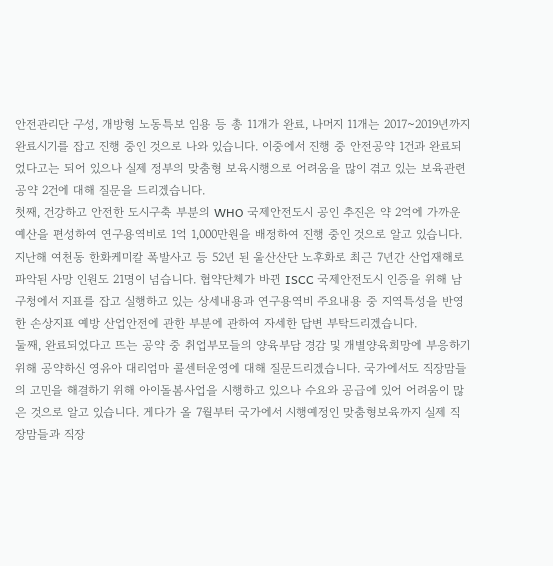안전관리단 구성, 개방형 노동특보 임용 등 총 11개가 완료, 나머지 11개는 2017~2019년까지 완료시기를 잡고 진행 중인 것으로 나와 있습니다. 이중에서 진행 중 안전공약 1건과 완료되었다고는 되어 있으나 실제 정부의 맞춤형 보육시행으로 어려움을 많이 겪고 있는 보육관련 공약 2건에 대해 질문을 드리겠습니다.
첫째, 건강하고 안전한 도시구축 부분의 WHO 국제안전도시 공인 추진은 약 2억에 가까운 예산을 편성하여 연구용역비로 1억 1,000만원을 배정하여 진행 중인 것으로 알고 있습니다. 지난해 여천동 한화케미칼 폭발사고 등 52년 된 울산산단 노후화로 최근 7년간 산업재해로 파악된 사망 인원도 21명이 넘습니다. 협약단체가 바뀐 ISCC 국제안전도시 인증을 위해 남구청에서 지표를 잡고 실행하고 있는 상세내용과 연구용역비 주요내용 중 지역특성을 반영한 손상지표 예방 산업안전에 관한 부분에 관하여 자세한 답변 부탁드리겠습니다.
둘째, 완료되었다고 뜨는 공약 중 취업부모들의 양육부담 경감 및 개별양육희망에 부응하기 위해 공약하신 영유아 대리엄마 콜센터운영에 대해 질문드리겠습니다. 국가에서도 직장맘들의 고민을 해결하기 위해 아이돌봄사업을 시행하고 있으나 수요와 공급에 있어 어려움이 많은 것으로 알고 있습니다. 게다가 올 7월부터 국가에서 시행예정인 맞춤형보육까지 실제 직장맘들과 직장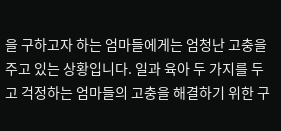을 구하고자 하는 엄마들에게는 엄청난 고충을 주고 있는 상황입니다. 일과 육아 두 가지를 두고 걱정하는 엄마들의 고충을 해결하기 위한 구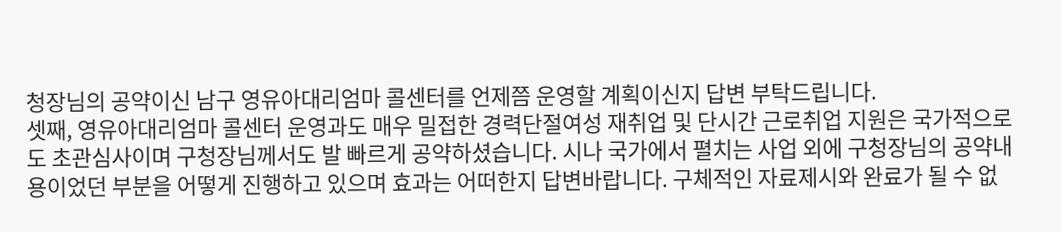청장님의 공약이신 남구 영유아대리엄마 콜센터를 언제쯤 운영할 계획이신지 답변 부탁드립니다.
셋째, 영유아대리엄마 콜센터 운영과도 매우 밀접한 경력단절여성 재취업 및 단시간 근로취업 지원은 국가적으로도 초관심사이며 구청장님께서도 발 빠르게 공약하셨습니다. 시나 국가에서 펼치는 사업 외에 구청장님의 공약내용이었던 부분을 어떻게 진행하고 있으며 효과는 어떠한지 답변바랍니다. 구체적인 자료제시와 완료가 될 수 없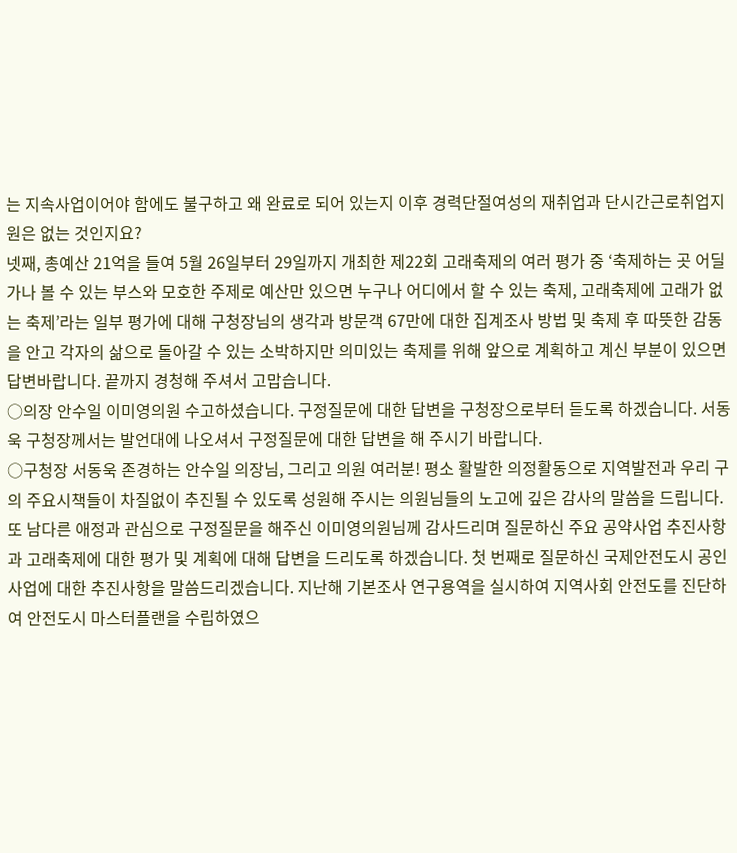는 지속사업이어야 함에도 불구하고 왜 완료로 되어 있는지 이후 경력단절여성의 재취업과 단시간근로취업지원은 없는 것인지요?
넷째, 총예산 21억을 들여 5월 26일부터 29일까지 개최한 제22회 고래축제의 여러 평가 중 ‘축제하는 곳 어딜 가나 볼 수 있는 부스와 모호한 주제로 예산만 있으면 누구나 어디에서 할 수 있는 축제, 고래축제에 고래가 없는 축제’라는 일부 평가에 대해 구청장님의 생각과 방문객 67만에 대한 집계조사 방법 및 축제 후 따뜻한 감동을 안고 각자의 삶으로 돌아갈 수 있는 소박하지만 의미있는 축제를 위해 앞으로 계획하고 계신 부분이 있으면 답변바랍니다. 끝까지 경청해 주셔서 고맙습니다.
○의장 안수일 이미영의원 수고하셨습니다. 구정질문에 대한 답변을 구청장으로부터 듣도록 하겠습니다. 서동욱 구청장께서는 발언대에 나오셔서 구정질문에 대한 답변을 해 주시기 바랍니다.
○구청장 서동욱 존경하는 안수일 의장님, 그리고 의원 여러분! 평소 활발한 의정활동으로 지역발전과 우리 구의 주요시책들이 차질없이 추진될 수 있도록 성원해 주시는 의원님들의 노고에 깊은 감사의 말씀을 드립니다. 또 남다른 애정과 관심으로 구정질문을 해주신 이미영의원님께 감사드리며 질문하신 주요 공약사업 추진사항과 고래축제에 대한 평가 및 계획에 대해 답변을 드리도록 하겠습니다. 첫 번째로 질문하신 국제안전도시 공인사업에 대한 추진사항을 말씀드리겠습니다. 지난해 기본조사 연구용역을 실시하여 지역사회 안전도를 진단하여 안전도시 마스터플랜을 수립하였으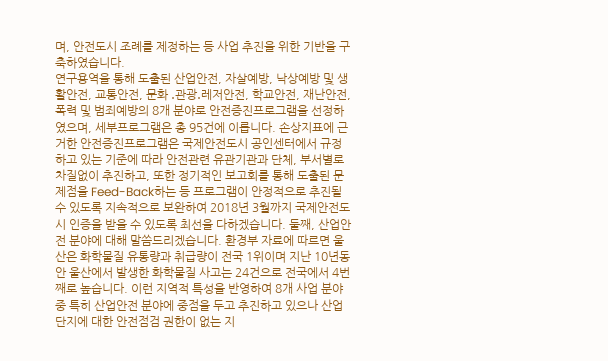며, 안전도시 조례를 제정하는 등 사업 추진을 위한 기반을 구축하였습니다.
연구용역을 통해 도출된 산업안전, 자살예방, 낙상예방 및 생활안전, 교통안전, 문화 ․관광․레저안전, 학교안전, 재난안전, 폭력 및 범죄예방의 8개 분야로 안전증진프로그램을 선정하였으며, 세부프로그램은 총 95건에 이릅니다. 손상지표에 근거한 안전증진프로그램은 국제안전도시 공인센터에서 규정하고 있는 기준에 따라 안전관련 유관기관과 단체, 부서별로 차질없이 추진하고, 또한 정기적인 보고회를 통해 도출된 문제점을 Feed-Back하는 등 프로그램이 안정적으로 추진될 수 있도록 지속적으로 보완하여 2018년 3월까지 국제안전도시 인증을 받을 수 있도록 최선을 다하겠습니다. 둘째, 산업안전 분야에 대해 말씀드리겠습니다. 환경부 자료에 따르면 울산은 화학물질 유통량과 취급량이 전국 1위이며 지난 10년동안 울산에서 발생한 화학물질 사고는 24건으로 전국에서 4번째로 높습니다. 이런 지역적 특성을 반영하여 8개 사업 분야 중 특히 산업안전 분야에 중점을 두고 추진하고 있으나 산업단지에 대한 안전점검 권한이 없는 지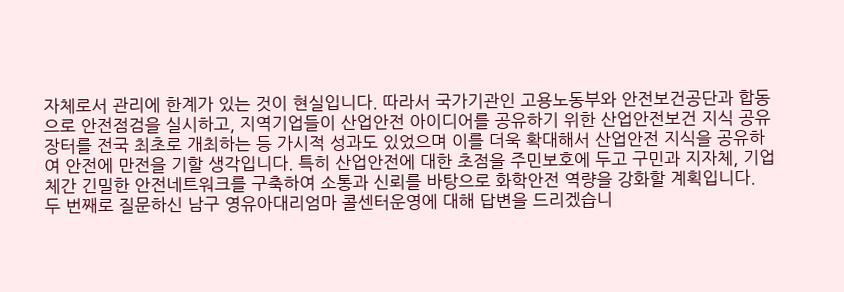자체로서 관리에 한계가 있는 것이 현실입니다. 따라서 국가기관인 고용노동부와 안전보건공단과 합동으로 안전점검을 실시하고, 지역기업들이 산업안전 아이디어를 공유하기 위한 산업안전보건 지식 공유장터를 전국 최초로 개최하는 등 가시적 성과도 있었으며 이를 더욱 확대해서 산업안전 지식을 공유하여 안전에 만전을 기할 생각입니다. 특히 산업안전에 대한 초점을 주민보호에 두고 구민과 지자체, 기업체간 긴밀한 안전네트워크를 구축하여 소통과 신뢰를 바탕으로 화학안전 역량을 강화할 계획입니다.
두 번째로 질문하신 남구 영유아대리엄마 콜센터운영에 대해 답변을 드리겠습니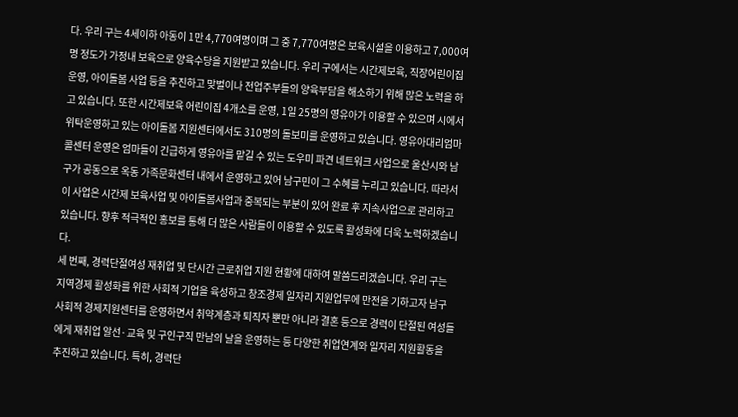다. 우리 구는 4세이하 아동이 1만 4,770여명이며 그 중 7,770여명은 보육시설을 이용하고 7,000여명 정도가 가정내 보육으로 양육수당을 지원받고 있습니다. 우리 구에서는 시간제보육, 직장어린이집 운영, 아이돌봄 사업 등을 추진하고 맞벌이나 전업주부들의 양육부담을 해소하기 위해 많은 노력을 하고 있습니다. 또한 시간제보육 어린이집 4개소를 운영, 1일 25명의 영유아가 이용할 수 있으며 시에서 위탁운영하고 있는 아이돌봄 지원센터에서도 310명의 돌보미를 운영하고 있습니다. 영유아대리엄마 콜센터 운영은 엄마들이 긴급하게 영유아를 맡길 수 있는 도우미 파견 네트워크 사업으로 울산시와 남구가 공동으로 옥동 가족문화센터 내에서 운영하고 있어 남구민이 그 수혜를 누리고 있습니다. 따라서 이 사업은 시간제 보육사업 및 아이돌봄사업과 중복되는 부분이 있어 완료 후 지속사업으로 관리하고 있습니다. 향후 적극적인 홍보를 통해 더 많은 사람들이 이용할 수 있도록 활성화에 더욱 노력하겠습니다.
세 번째, 경력단절여성 재취업 및 단시간 근로취업 지원 현황에 대하여 말씀드리겠습니다. 우리 구는 지역경제 활성화를 위한 사회적 기업을 육성하고 창조경제 일자리 지원업무에 만전을 기하고자 남구 사회적 경제지원센터를 운영하면서 취약계층과 퇴직자 뿐만 아니라 결혼 등으로 경력이 단절된 여성들에게 재취업 알선·교육 및 구인구직 만남의 날을 운영하는 등 다양한 취업연계와 일자리 지원활동을 추진하고 있습니다. 특히, 경력단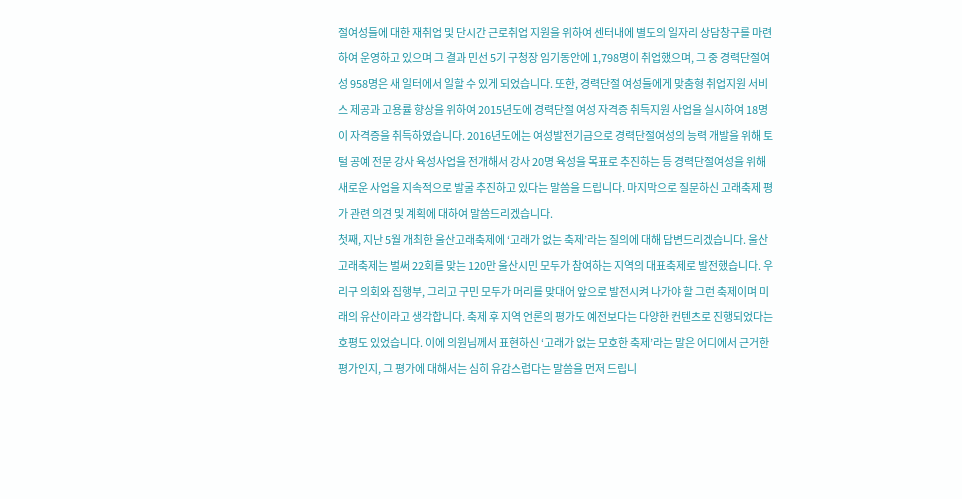절여성들에 대한 재취업 및 단시간 근로취업 지원을 위하여 센터내에 별도의 일자리 상담창구를 마련하여 운영하고 있으며 그 결과 민선 5기 구청장 임기동안에 1,798명이 취업했으며, 그 중 경력단절여성 958명은 새 일터에서 일할 수 있게 되었습니다. 또한, 경력단절 여성들에게 맞춤형 취업지원 서비스 제공과 고용률 향상을 위하여 2015년도에 경력단절 여성 자격증 취득지원 사업을 실시하여 18명이 자격증을 취득하였습니다. 2016년도에는 여성발전기금으로 경력단절여성의 능력 개발을 위해 토털 공예 전문 강사 육성사업을 전개해서 강사 20명 육성을 목표로 추진하는 등 경력단절여성을 위해 새로운 사업을 지속적으로 발굴 추진하고 있다는 말씀을 드립니다. 마지막으로 질문하신 고래축제 평가 관련 의견 및 계획에 대하여 말씀드리겠습니다.
첫째, 지난 5월 개최한 울산고래축제에 ‘고래가 없는 축제’라는 질의에 대해 답변드리겠습니다. 울산고래축제는 벌써 22회를 맞는 120만 울산시민 모두가 참여하는 지역의 대표축제로 발전했습니다. 우리구 의회와 집행부, 그리고 구민 모두가 머리를 맞대어 앞으로 발전시켜 나가야 할 그런 축제이며 미래의 유산이라고 생각합니다. 축제 후 지역 언론의 평가도 예전보다는 다양한 컨텐츠로 진행되었다는 호평도 있었습니다. 이에 의원님께서 표현하신 ‘고래가 없는 모호한 축제’라는 말은 어디에서 근거한 평가인지, 그 평가에 대해서는 심히 유감스럽다는 말씀을 먼저 드립니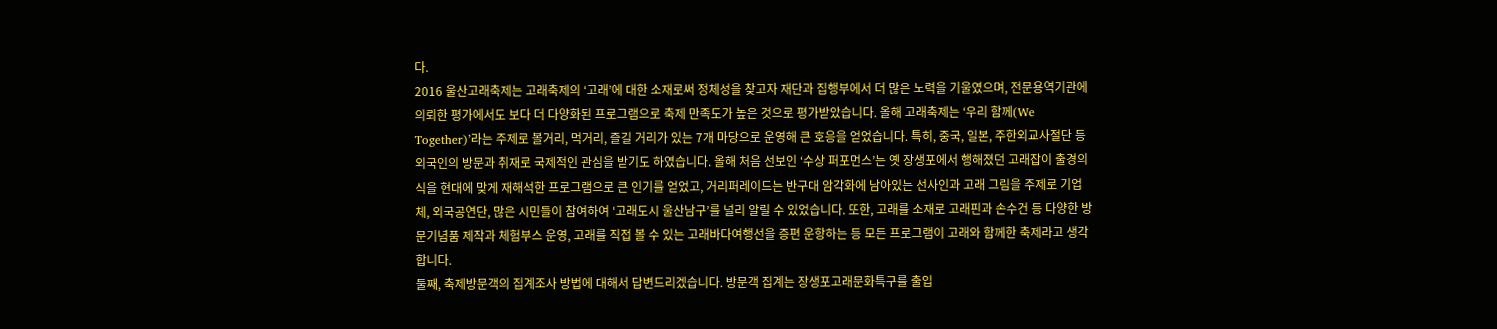다.
2016 울산고래축제는 고래축제의 ‘고래’에 대한 소재로써 정체성을 찾고자 재단과 집행부에서 더 많은 노력을 기울였으며, 전문용역기관에 의뢰한 평가에서도 보다 더 다양화된 프로그램으로 축제 만족도가 높은 것으로 평가받았습니다. 올해 고래축제는 ‘우리 함께(We Together)’라는 주제로 볼거리, 먹거리, 즐길 거리가 있는 7개 마당으로 운영해 큰 호응을 얻었습니다. 특히, 중국, 일본, 주한외교사절단 등 외국인의 방문과 취재로 국제적인 관심을 받기도 하였습니다. 올해 처음 선보인 ‘수상 퍼포먼스’는 옛 장생포에서 행해졌던 고래잡이 출경의식을 현대에 맞게 재해석한 프로그램으로 큰 인기를 얻었고, 거리퍼레이드는 반구대 암각화에 남아있는 선사인과 고래 그림을 주제로 기업체, 외국공연단, 많은 시민들이 참여하여 ‘고래도시 울산남구’를 널리 알릴 수 있었습니다. 또한, 고래를 소재로 고래핀과 손수건 등 다양한 방문기념품 제작과 체험부스 운영, 고래를 직접 볼 수 있는 고래바다여행선을 증편 운항하는 등 모든 프로그램이 고래와 함께한 축제라고 생각합니다.
둘째, 축제방문객의 집계조사 방법에 대해서 답변드리겠습니다. 방문객 집계는 장생포고래문화특구를 출입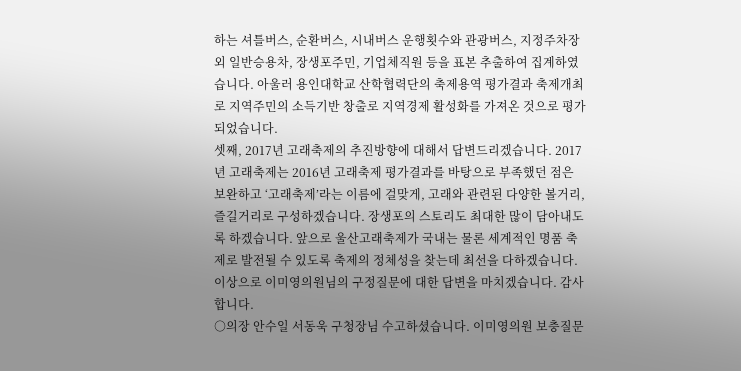하는 셔틀버스, 순환버스, 시내버스 운행횟수와 관광버스, 지정주차장외 일반승용차, 장생포주민, 기업체직원 등을 표본 추출하여 집계하였습니다. 아울러 용인대학교 산학협력단의 축제용역 평가결과 축제개최로 지역주민의 소득기반 창출로 지역경제 활성화를 가져온 것으로 평가되었습니다.
셋째, 2017년 고래축제의 추진방향에 대해서 답변드리겠습니다. 2017년 고래축제는 2016년 고래축제 평가결과를 바탕으로 부족했던 점은 보완하고 ‘고래축제’라는 이름에 걸맞게, 고래와 관련된 다양한 볼거리, 즐길거리로 구성하겠습니다. 장생포의 스토리도 최대한 많이 담아내도록 하겠습니다. 앞으로 울산고래축제가 국내는 물론 세계적인 명품 축제로 발전될 수 있도록 축제의 정체성을 찾는데 최선을 다하겠습니다. 이상으로 이미영의원님의 구정질문에 대한 답변을 마치겠습니다. 감사합니다.
○의장 안수일 서동욱 구청장님 수고하셨습니다. 이미영의원 보충질문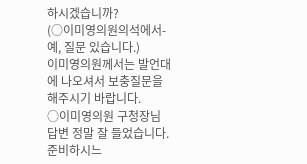하시겠습니까?
(○이미영의원의석에서-예, 질문 있습니다.)
이미영의원께서는 발언대에 나오셔서 보충질문을 해주시기 바랍니다.
○이미영의원 구청장님 답변 정말 잘 들었습니다. 준비하시느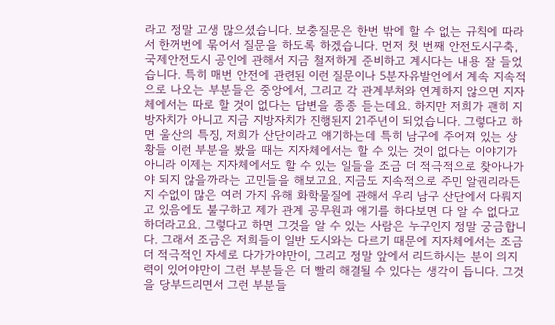라고 정말 고생 많으셨습니다. 보충질문은 한번 밖에 할 수 없는 규칙에 따라서 한꺼번에 묶어서 질문을 하도록 하겠습니다. 먼저 첫 번째 안전도시구축, 국제안전도시 공인에 관해서 지금 철저하게 준비하고 계시다는 내용 잘 들었습니다. 특히 매번 안전에 관련된 이런 질문이나 5분자유발언에서 계속 지속적으로 나오는 부분들은 중앙에서, 그리고 각 관계부처와 연계하지 않으면 지자체에서는 따로 할 것이 없다는 답변을 종종 듣는데요. 하지만 저희가 괜히 지방자치가 아니고 지금 지방자치가 진행된지 21주년이 되었습니다. 그렇다고 하면 울산의 특징, 저희가 산단이라고 얘기하는데 특히 남구에 주어져 있는 상황들 이런 부분을 봤을 때는 지자체에서는 할 수 있는 것이 없다는 이야기가 아니라 이제는 지자체에서도 할 수 있는 일들을 조금 더 적극적으로 찾아나가야 되지 않을까라는 고민들을 해보고요. 지금도 지속적으로 주민 알권리라든지 수없이 많은 여러 가지 유해 화학물질에 관해서 우리 남구 산단에서 다뤄지고 있음에도 불구하고 제가 관계 공무원과 얘기를 하다보면 다 알 수 없다고 하더라고요. 그렇다고 하면 그것을 알 수 있는 사람은 누구인지 정말 궁금합니다. 그래서 조금은 저희들이 일반 도시와는 다르기 때문에 지자체에서는 조금 더 적극적인 자세로 다가가야만이, 그리고 정말 앞에서 리드하시는 분이 의지력이 있어야만이 그런 부분들은 더 빨리 해결될 수 있다는 생각이 듭니다. 그것을 당부드리면서 그런 부분들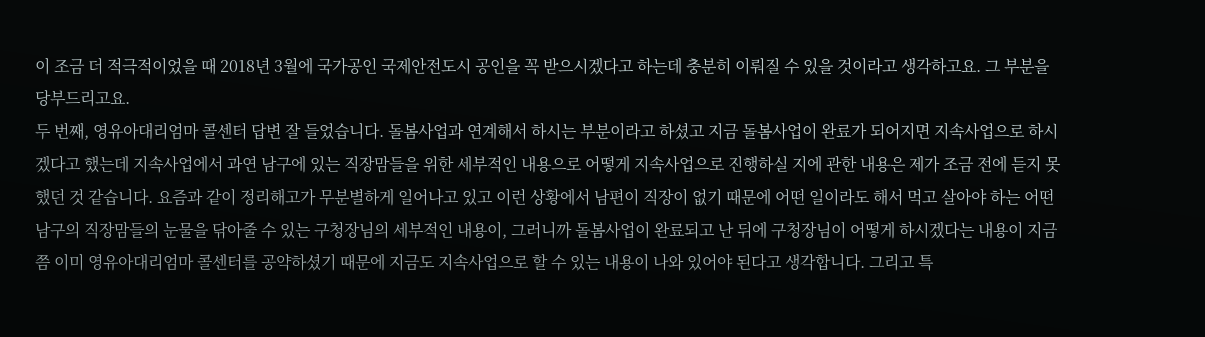이 조금 더 적극적이었을 때 2018년 3월에 국가공인 국제안전도시 공인을 꼭 받으시겠다고 하는데 충분히 이뤄질 수 있을 것이라고 생각하고요. 그 부분을 당부드리고요.
두 번째, 영유아대리엄마 콜센터 답변 잘 들었습니다. 돌봄사업과 연계해서 하시는 부분이라고 하셨고 지금 돌봄사업이 완료가 되어지면 지속사업으로 하시겠다고 했는데 지속사업에서 과연 남구에 있는 직장맘들을 위한 세부적인 내용으로 어떻게 지속사업으로 진행하실 지에 관한 내용은 제가 조금 전에 듣지 못했던 것 같습니다. 요즘과 같이 정리해고가 무분별하게 일어나고 있고 이런 상황에서 남편이 직장이 없기 때문에 어떤 일이라도 해서 먹고 살아야 하는 어떤 남구의 직장맘들의 눈물을 닦아줄 수 있는 구청장님의 세부적인 내용이, 그러니까 돌봄사업이 완료되고 난 뒤에 구청장님이 어떻게 하시겠다는 내용이 지금쯤 이미 영유아대리엄마 콜센터를 공약하셨기 때문에 지금도 지속사업으로 할 수 있는 내용이 나와 있어야 된다고 생각합니다. 그리고 특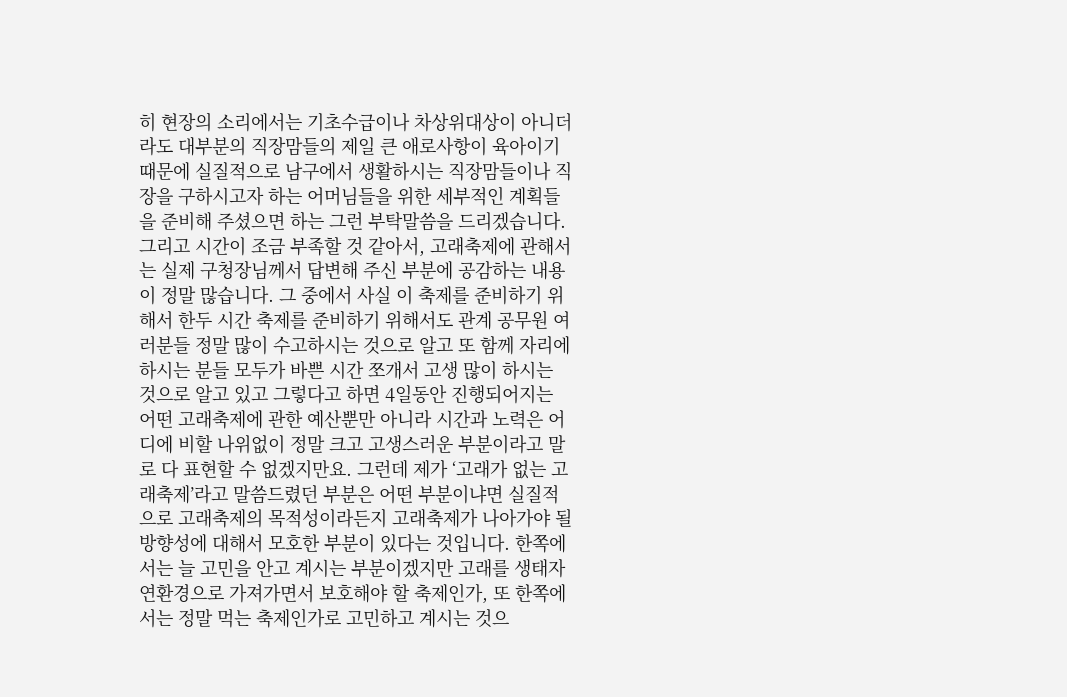히 현장의 소리에서는 기초수급이나 차상위대상이 아니더라도 대부분의 직장맘들의 제일 큰 애로사항이 육아이기 때문에 실질적으로 남구에서 생활하시는 직장맘들이나 직장을 구하시고자 하는 어머님들을 위한 세부적인 계획들을 준비해 주셨으면 하는 그런 부탁말씀을 드리겠습니다. 그리고 시간이 조금 부족할 것 같아서, 고래축제에 관해서는 실제 구청장님께서 답변해 주신 부분에 공감하는 내용이 정말 많습니다. 그 중에서 사실 이 축제를 준비하기 위해서 한두 시간 축제를 준비하기 위해서도 관계 공무원 여러분들 정말 많이 수고하시는 것으로 알고 또 함께 자리에 하시는 분들 모두가 바쁜 시간 쪼개서 고생 많이 하시는 것으로 알고 있고 그렇다고 하면 4일동안 진행되어지는 어떤 고래축제에 관한 예산뿐만 아니라 시간과 노력은 어디에 비할 나위없이 정말 크고 고생스러운 부분이라고 말로 다 표현할 수 없겠지만요. 그런데 제가 ‘고래가 없는 고래축제’라고 말씀드렸던 부분은 어떤 부분이냐면 실질적으로 고래축제의 목적성이라든지 고래축제가 나아가야 될 방향성에 대해서 모호한 부분이 있다는 것입니다. 한쪽에서는 늘 고민을 안고 계시는 부분이겠지만 고래를 생태자연환경으로 가져가면서 보호해야 할 축제인가, 또 한쪽에서는 정말 먹는 축제인가로 고민하고 계시는 것으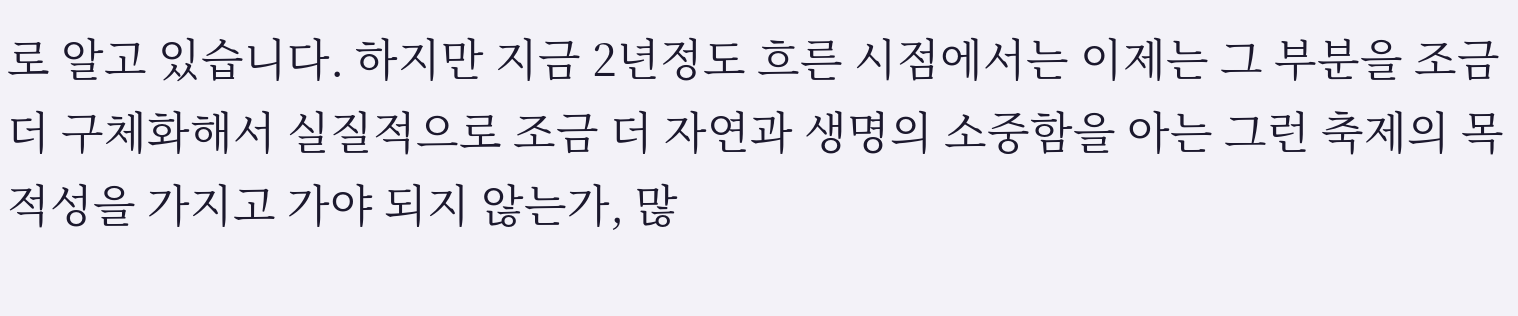로 알고 있습니다. 하지만 지금 2년정도 흐른 시점에서는 이제는 그 부분을 조금 더 구체화해서 실질적으로 조금 더 자연과 생명의 소중함을 아는 그런 축제의 목적성을 가지고 가야 되지 않는가, 많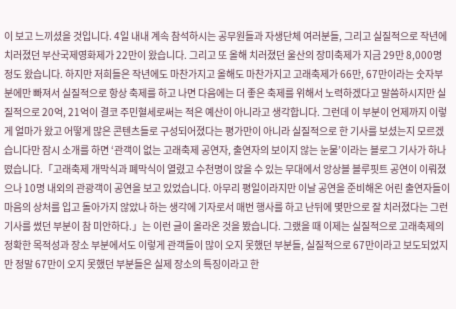이 보고 느끼셨을 것입니다. 4일 내내 계속 참석하시는 공무원들과 자생단체 여러분들, 그리고 실질적으로 작년에 치러졌던 부산국제영화제가 22만이 왔습니다. 그리고 또 올해 치러졌던 울산의 장미축제가 지금 29만 8,000명정도 왔습니다. 하지만 저희들은 작년에도 마찬가지고 올해도 마찬가지고 고래축제가 66만, 67만이라는 숫자부분에만 빠져서 실질적으로 항상 축제를 하고 나면 다음에는 더 좋은 축제를 위해서 노력하겠다고 말씀하시지만 실질적으로 20억, 21억이 결코 주민혈세로써는 적은 예산이 아니라고 생각합니다. 그런데 이 부분이 언제까지 이렇게 얼마가 왔고 어떻게 많은 콘텐츠들로 구성되어졌다는 평가만이 아니라 실질적으로 한 기사를 보셨는지 모르겠습니다만 잠시 소개를 하면 ‘관객이 없는 고래축제 공연자, 출연자의 보이지 않는 눈물’이라는 블로그 기사가 하나 떴습니다.「고래축제 개막식과 폐막식이 열렸고 수천명이 앉을 수 있는 무대에서 앙상블 블루핏트 공연이 이뤄졌으나 10명 내외의 관광객이 공연을 보고 있었습니다. 아무리 평일이라지만 이날 공연을 준비해온 어린 출연자들이 마음의 상처를 입고 돌아가지 않았나 하는 생각에 기자로서 매번 행사를 하고 난뒤에 몇만으로 잘 치러졌다는 그런 기사를 썼던 부분이 참 미안하다.」는 이런 글이 올라온 것을 봤습니다. 그랬을 때 이제는 실질적으로 고래축제의 정확한 목적성과 장소 부분에서도 이렇게 관객들이 많이 오지 못했던 부분들, 실질적으로 67만이라고 보도되었지만 정말 67만이 오지 못했던 부분들은 실제 장소의 특징이라고 한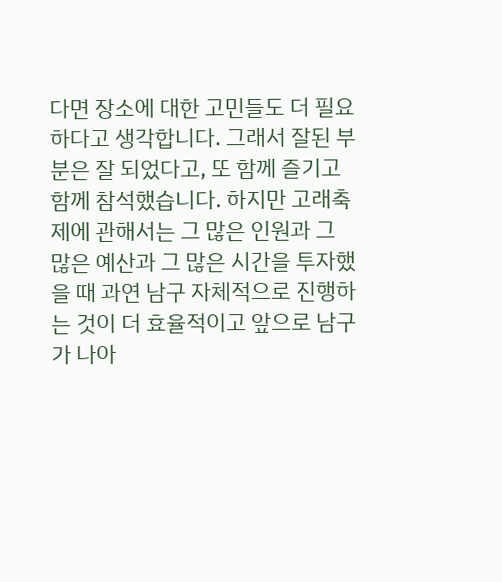다면 장소에 대한 고민들도 더 필요하다고 생각합니다. 그래서 잘된 부분은 잘 되었다고, 또 함께 즐기고 함께 참석했습니다. 하지만 고래축제에 관해서는 그 많은 인원과 그 많은 예산과 그 많은 시간을 투자했을 때 과연 남구 자체적으로 진행하는 것이 더 효율적이고 앞으로 남구가 나아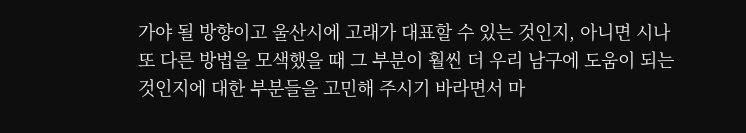가야 될 방향이고 울산시에 고래가 대표할 수 있는 것인지, 아니면 시나 또 다른 방법을 모색했을 때 그 부분이 훨씬 더 우리 남구에 도움이 되는 것인지에 대한 부분들을 고민해 주시기 바라면서 마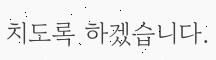치도록 하겠습니다.